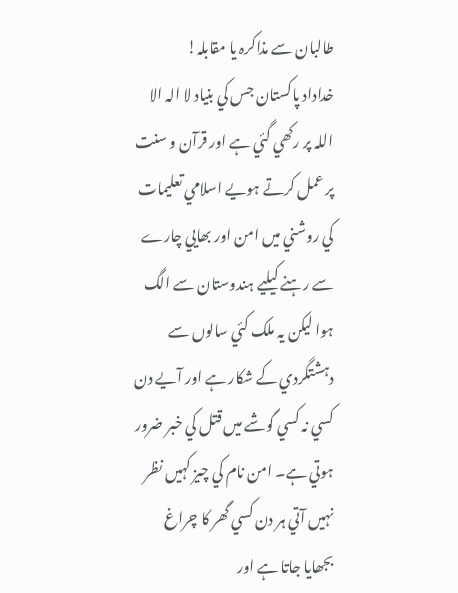طالبان سے مذاکرہ يا مقابلہ!
خداداد پاکستان جس کي بنياد لا الہ الا اللہ پر رکھي گئي ہے اور قرآن و سنت پر عمل کرتے ہويے اسلامي تعليمات کي روشني ميں امن اور بھايي چارے سے رہنے کيليے ہندوستان سے الگ ہوا ليکن يہ ملک کئي سالوں سے دہشتگردي کے شکار ہے اور آيے دن کسي نہ کسي گوشے ميں قتل کي خبر ضرور ہوتي ہے۔ امن نام کي چيز کہيں نظر نہيں آتي ہر دن کسي گھر کا چراغ بجھايا جاتا ہے اور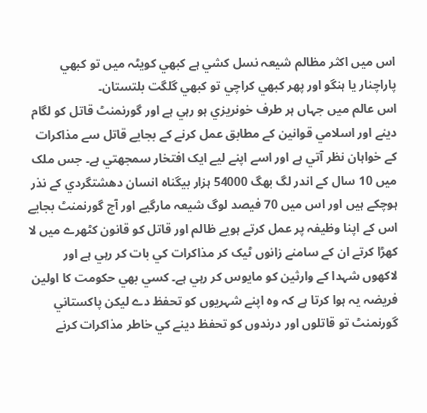اس ميں اکثر مظالم شيعہ نسل کشي ہے کبھي کويٹہ ميں تو کبھي پاراچنار يا ہنگو اور پھر کبھي کراچي تو کبھي گلگت بلتستان۔
اس عالم ميں جہاں ہر طرف خونريزي ہو رہي ہے اور گورنمنٹ قاتل کو لگام دينے اور اسلامي قوانين کے مطابق عمل کرنے کے بجايے قاتل سے مذاکرات کے خواہان نظر آتي ہے اور اسے اپنے ليے ايک افتخار سمجھتي ہے۔ جس ملک ميں 10 سال کے اندر لگ بھگ 54000 ہزار بيگناہ انسان دھشتگردي کے نذر ہوچکے ہيں اور اس ميں 70 فيصد لوگ شيعہ مارگيے اور آج گورنمنٹ بجايے اس کے اپنا وظيفہ پر عمل کرتے ہويے ظالم اور قاتل کو قانون کٹھرے ميں لا کھڑا کرتے ان کے سامنے زانوں ٹيک کر مذاکرات کي بات کر رہي ہے اور لاکھوں شہدا کے وارثين کو مايوس کر رہي ہے۔ کسي بھي حکومت کا اولين فريضہ يہ ہوا کرتا ہے کہ وہ اپنے شہريوں کو تحفظ دے ليکن پاکستاني گورنمنٹ تو قاتلوں اور درندوں کو تحفظ دينے کي خاطر مذاکرات کرنے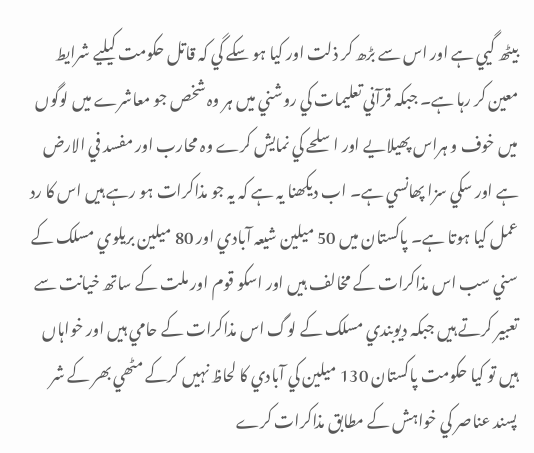بيٹھ گيي ہے اور اس سے بڑھ کر ذلت اور کيا ہو سکے گي کہ قاتل حکومت کيليے شرايط معين کر رہا ہے۔ جبکہ قرآني تعليمات کي روشني ميں ہر وہ شخص جو معاشرے ميں لوگوں ميں خوف و ہراس پھيلايے اور اسلحے کي نمايش کرے وہ محارب اور مفسد في الارض ہے اور سکي سزا پھانسي ہے۔ اب ديکھنا يہ ہے کہ يہ جو مذاکرات ہو رہے ہيں اس کا رد عمل کيا ہوتا ہے۔ پاکستان ميں 50 ميلين شيعہ آبادي اور 80 ميلين بريلوي مسلک کے سني سب اس مذاکرات کے مخالف ہيں اور اسکو قوم اور ملت کے ساتھ خيانت سے تعبير کرتے ہيں جبکہ ديوبندي مسلک کے لوگ اس مذاکرات کے حامي ہيں اور خواہاں ہيں تو کيا حکومت پاکستان 130 ميلين کي آبادي کا لحاظ نہيں کرکے مٹھي بھر کے شر پسند عناصر کي خواہش کے مطابق مذاکرات کرے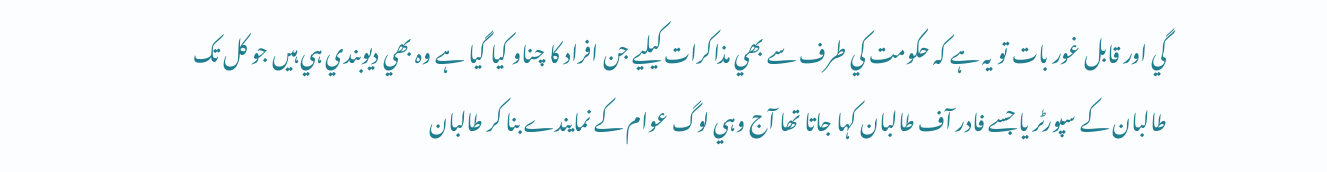گي اور قابل غور بات تو يہ ہے کہ حکومت کي طرف سے بھي مذاکرات کيليے جن افراد کا چناو کيا گيا ہے وہ بھي ديوبندي ہي ہيں جو کل تک طالبان کے سپورٹر يا جسے فادر آف طالبان کہا جاتا تھا آج وہي لوگ عوام کے نمايندے بنا کر طالبان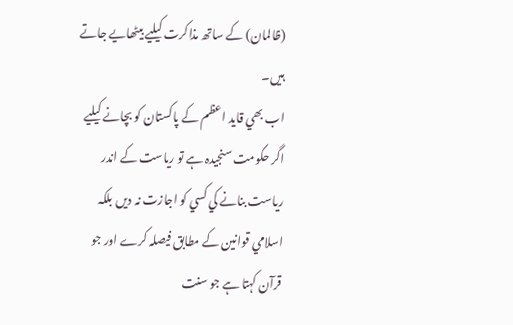(ظالمان) کے ساتھ مذاکرت کيليے بيٹھايے جاتے ہيں۔
اب بھي قايد اعظم کے پاکستان کو بچانے کيليے اگر حکومت سنجيدہ ہے تو رياست کے اندر رياست بنانے کي کسي کو اجازت نہ ديں بلکہ اسلامي قوانين کے مطابق فيصلہ کرے اور جو قرآن کہتا ہے جو سنت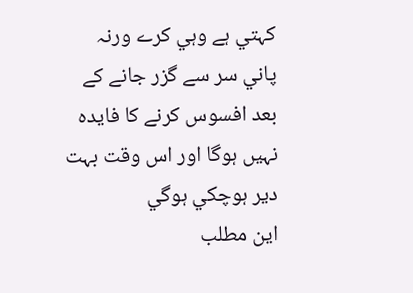کہتي ہے وہي کرے ورنہ پاني سر سے گزر جانے کے بعد افسوس کرنے کا فايدہ نہيں ہوگا اور اس وقت بہت دير ہوچکي ہوگي
این مطلب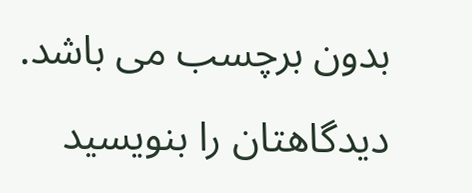بدون برچسب می باشد.
دیدگاهتان را بنویسید